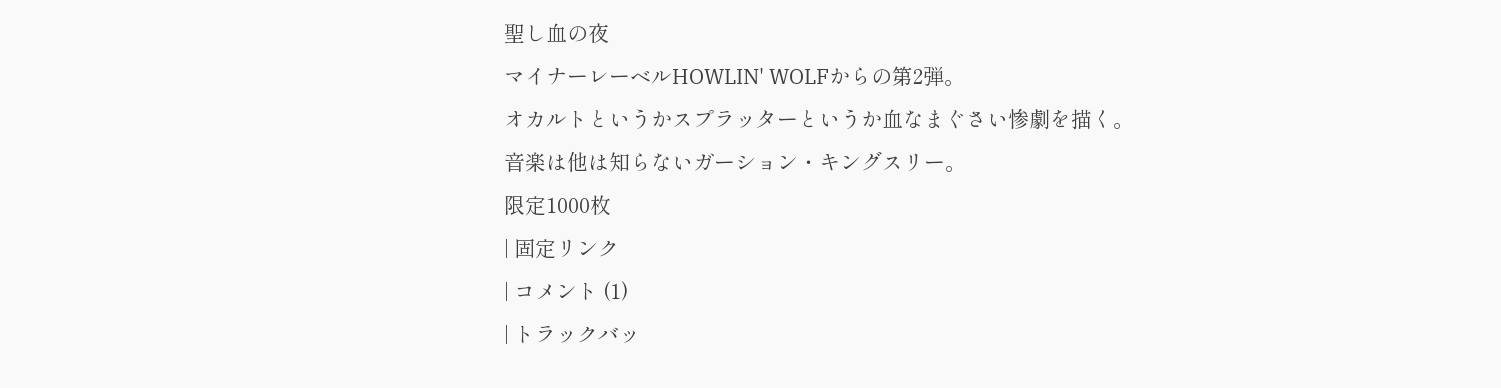聖し血の夜
マイナーレーベルHOWLIN' WOLFからの第2弾。
オカルトというかスプラッターというか血なまぐさい惨劇を描く。
音楽は他は知らないガーション・キングスリー。
限定1000枚
| 固定リンク
| コメント (1)
| トラックバッ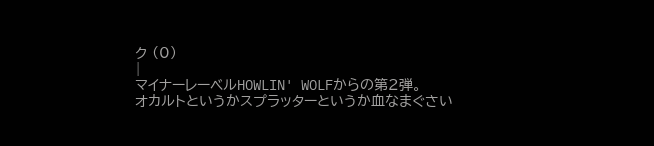ク (0)
|
マイナーレーベルHOWLIN' WOLFからの第2弾。
オカルトというかスプラッターというか血なまぐさい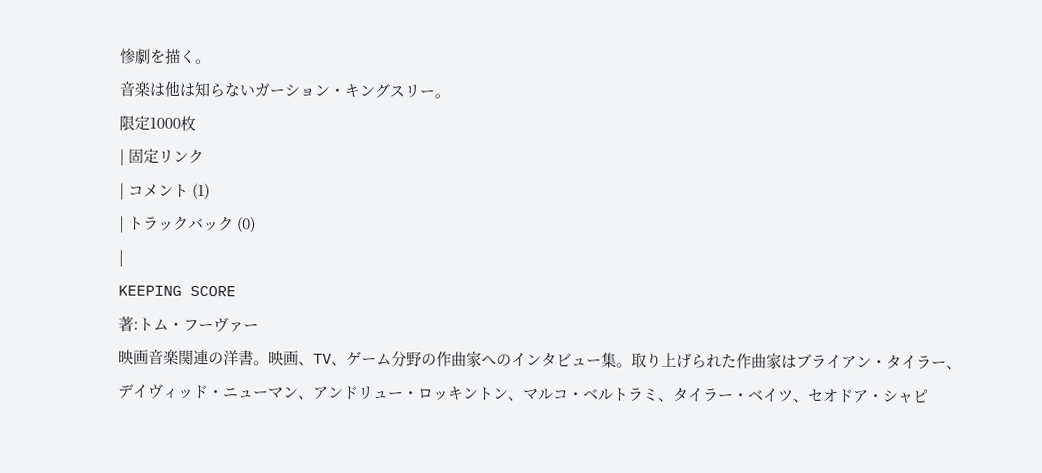惨劇を描く。
音楽は他は知らないガーション・キングスリー。
限定1000枚
| 固定リンク
| コメント (1)
| トラックバック (0)
|
KEEPING SCORE
著:トム・フーヴァー
映画音楽関連の洋書。映画、TV、ゲーム分野の作曲家へのインタビュー集。取り上げられた作曲家はブライアン・タイラー、デイヴィッド・ニューマン、アンドリュー・ロッキントン、マルコ・ベルトラミ、タイラー・ベイツ、セオドア・シャピ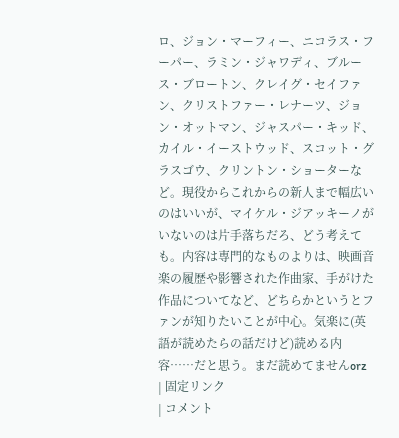ロ、ジョン・マーフィー、ニコラス・フーパー、ラミン・ジャワディ、ブルース・ブロートン、クレイグ・セイファン、クリストファー・レナーツ、ジョン・オットマン、ジャスパー・キッド、カイル・イーストウッド、スコット・グラスゴウ、クリントン・ショーターなど。現役からこれからの新人まで幅広いのはいいが、マイケル・ジアッキーノがいないのは片手落ちだろ、どう考えても。内容は専門的なものよりは、映画音楽の履歴や影響された作曲家、手がけた作品についてなど、どちらかというとファンが知りたいことが中心。気楽に(英語が読めたらの話だけど)読める内容……だと思う。まだ読めてませんorz
| 固定リンク
| コメント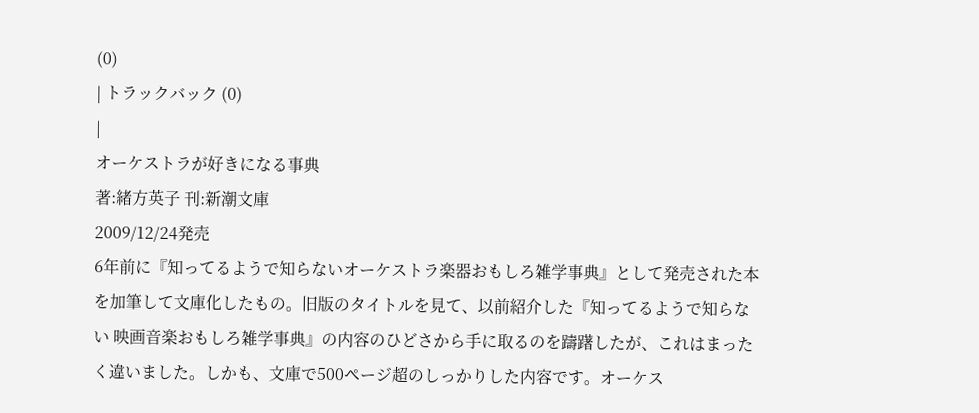(0)
| トラックバック (0)
|
オーケストラが好きになる事典
著:緒方英子 刊:新潮文庫
2009/12/24発売
6年前に『知ってるようで知らないオーケストラ楽器おもしろ雑学事典』として発売された本を加筆して文庫化したもの。旧版のタイトルを見て、以前紹介した『知ってるようで知らない 映画音楽おもしろ雑学事典』の内容のひどさから手に取るのを躊躇したが、これはまったく違いました。しかも、文庫で500ページ超のしっかりした内容です。オーケス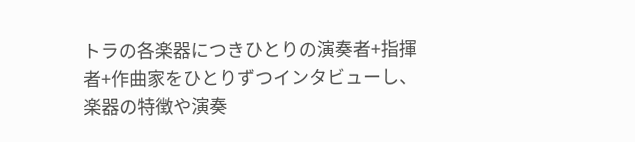トラの各楽器につきひとりの演奏者+指揮者+作曲家をひとりずつインタビューし、楽器の特徴や演奏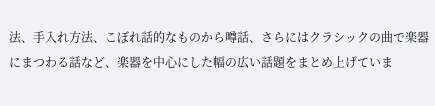法、手入れ方法、こぼれ話的なものから噂話、さらにはクラシックの曲で楽器にまつわる話など、楽器を中心にした幅の広い話題をまとめ上げていま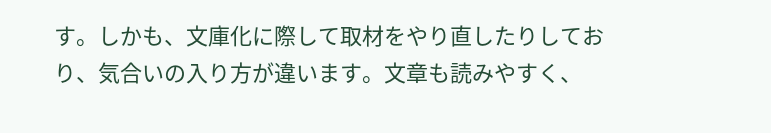す。しかも、文庫化に際して取材をやり直したりしており、気合いの入り方が違います。文章も読みやすく、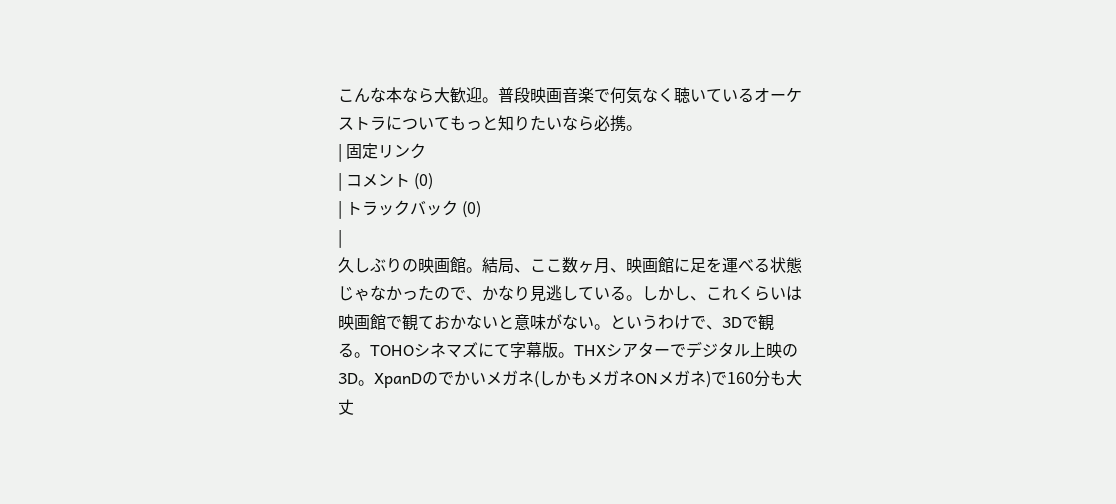こんな本なら大歓迎。普段映画音楽で何気なく聴いているオーケストラについてもっと知りたいなら必携。
| 固定リンク
| コメント (0)
| トラックバック (0)
|
久しぶりの映画館。結局、ここ数ヶ月、映画館に足を運べる状態じゃなかったので、かなり見逃している。しかし、これくらいは映画館で観ておかないと意味がない。というわけで、3Dで観る。TOHOシネマズにて字幕版。THXシアターでデジタル上映の3D。XpanDのでかいメガネ(しかもメガネONメガネ)で160分も大丈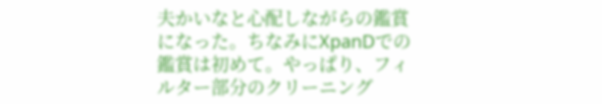夫かいなと心配しながらの鑑賞になった。ちなみにXpanDでの鑑賞は初めて。やっぱり、フィルター部分のクリーニング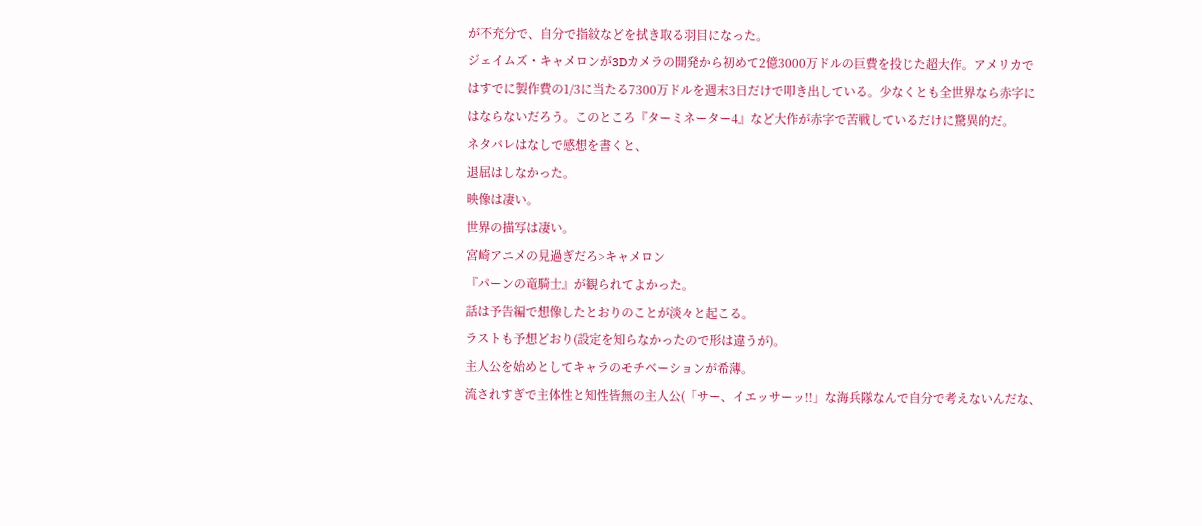が不充分で、自分で指紋などを拭き取る羽目になった。
ジェイムズ・キャメロンが3Dカメラの開発から初めて2億3000万ドルの巨費を投じた超大作。アメリカではすでに製作費の1/3に当たる7300万ドルを週末3日だけで叩き出している。少なくとも全世界なら赤字にはならないだろう。このところ『ターミネーター4』など大作が赤字で苦戦しているだけに驚異的だ。
ネタバレはなしで感想を書くと、
退屈はしなかった。
映像は凄い。
世界の描写は凄い。
宮崎アニメの見過ぎだろ>キャメロン
『パーンの竜騎士』が観られてよかった。
話は予告編で想像したとおりのことが淡々と起こる。
ラストも予想どおり(設定を知らなかったので形は違うが)。
主人公を始めとしてキャラのモチベーションが希薄。
流されすぎで主体性と知性皆無の主人公(「サー、イエッサーッ!!」な海兵隊なんで自分で考えないんだな、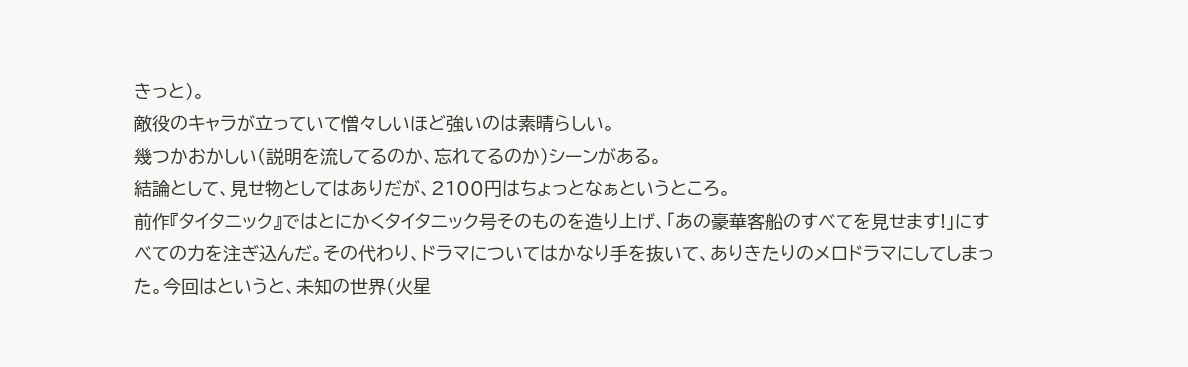きっと)。
敵役のキャラが立っていて憎々しいほど強いのは素晴らしい。
幾つかおかしい(説明を流してるのか、忘れてるのか)シーンがある。
結論として、見せ物としてはありだが、2100円はちょっとなぁというところ。
前作『タイタニック』ではとにかくタイタニック号そのものを造り上げ、「あの豪華客船のすべてを見せます!」にすべての力を注ぎ込んだ。その代わり、ドラマについてはかなり手を抜いて、ありきたりのメロドラマにしてしまった。今回はというと、未知の世界(火星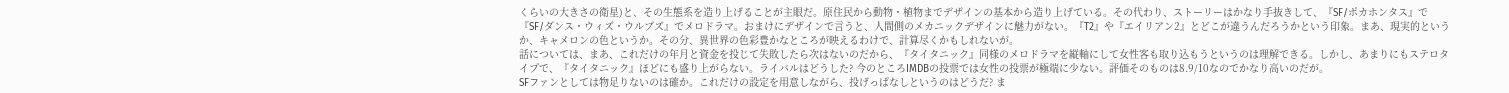くらいの大きさの衛星)と、その生態系を造り上げることが主眼だ。原住民から動物・植物までデザインの基本から造り上げている。その代わり、ストーリーはかなり手抜きして、『SF/ポカホンタス』で『SF/ダンス・ウィズ・ウルブズ』でメロドラマ。おまけにデザインで言うと、人間側のメカニックデザインに魅力がない。『T2』や『エイリアン2』とどこが違うんだろうかという印象。まあ、現実的というか、キャメロンの色というか。その分、異世界の色彩豊かなところが映えるわけで、計算尽くかもしれないが。
話については、まあ、これだけの年月と資金を投じて失敗したら次はないのだから、『タイタニック』同様のメロドラマを縦軸にして女性客も取り込もうというのは理解できる。しかし、あまりにもステロタイプで、『タイタニック』ほどにも盛り上がらない。ライバルはどうした? 今のところIMDBの投票では女性の投票が極端に少ない。評価そのものは8.9/10なのでかなり高いのだが。
SFファンとしては物足りないのは確か。これだけの設定を用意しながら、投げっぱなしというのはどうだ? ま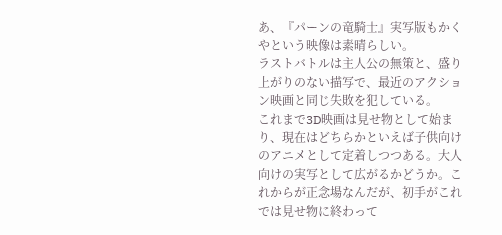あ、『パーンの竜騎士』実写版もかくやという映像は素晴らしい。
ラストバトルは主人公の無策と、盛り上がりのない描写で、最近のアクション映画と同じ失敗を犯している。
これまで3D映画は見せ物として始まり、現在はどちらかといえば子供向けのアニメとして定着しつつある。大人向けの実写として広がるかどうか。これからが正念場なんだが、初手がこれでは見せ物に終わって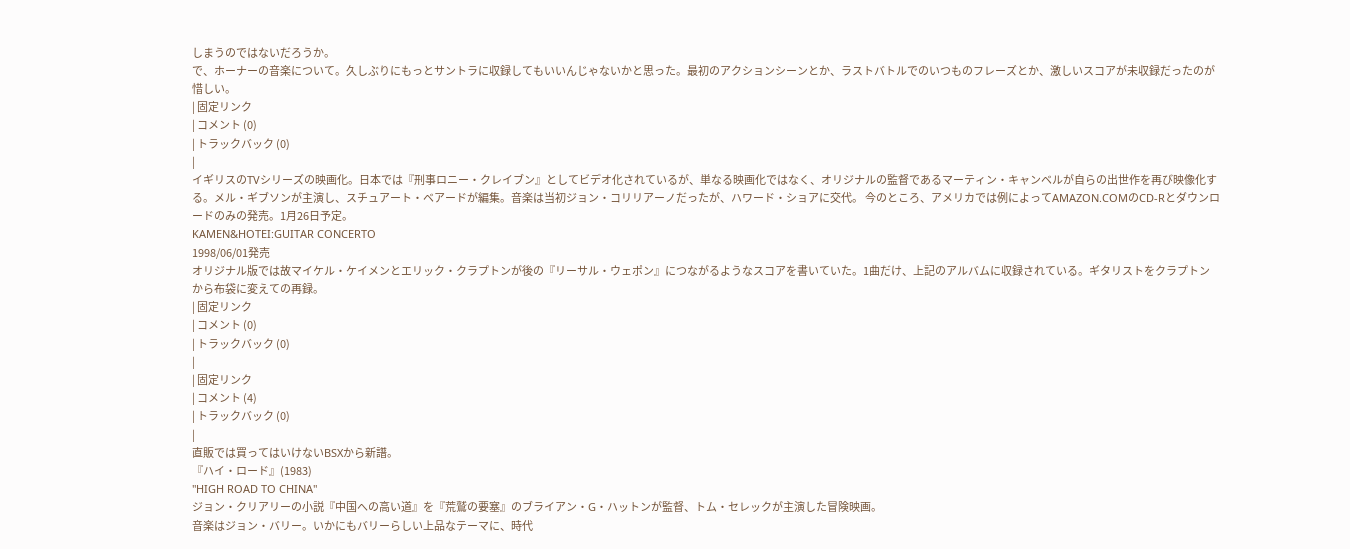しまうのではないだろうか。
で、ホーナーの音楽について。久しぶりにもっとサントラに収録してもいいんじゃないかと思った。最初のアクションシーンとか、ラストバトルでのいつものフレーズとか、激しいスコアが未収録だったのが惜しい。
| 固定リンク
| コメント (0)
| トラックバック (0)
|
イギリスのTVシリーズの映画化。日本では『刑事ロニー・クレイブン』としてビデオ化されているが、単なる映画化ではなく、オリジナルの監督であるマーティン・キャンベルが自らの出世作を再び映像化する。メル・ギブソンが主演し、スチュアート・ベアードが編集。音楽は当初ジョン・コリリアーノだったが、ハワード・ショアに交代。 今のところ、アメリカでは例によってAMAZON.COMのCD-Rとダウンロードのみの発売。1月26日予定。
KAMEN&HOTEI:GUITAR CONCERTO
1998/06/01発売
オリジナル版では故マイケル・ケイメンとエリック・クラプトンが後の『リーサル・ウェポン』につながるようなスコアを書いていた。1曲だけ、上記のアルバムに収録されている。ギタリストをクラプトンから布袋に変えての再録。
| 固定リンク
| コメント (0)
| トラックバック (0)
|
| 固定リンク
| コメント (4)
| トラックバック (0)
|
直販では買ってはいけないBSXから新譜。
『ハイ・ロード』(1983)
"HIGH ROAD TO CHINA"
ジョン・クリアリーの小説『中国への高い道』を『荒鷲の要塞』のブライアン・G・ハットンが監督、トム・セレックが主演した冒険映画。
音楽はジョン・バリー。いかにもバリーらしい上品なテーマに、時代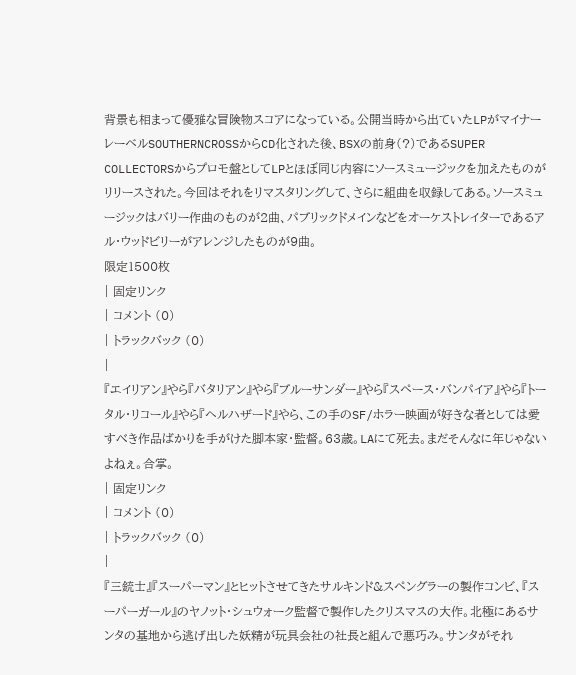背景も相まって優雅な冒険物スコアになっている。公開当時から出ていたLPがマイナーレーベルSOUTHERNCROSSからCD化された後、BSXの前身(?)であるSUPER COLLECTORSからプロモ盤としてLPとほぼ同じ内容にソースミュージックを加えたものがリリースされた。今回はそれをリマスタリングして、さらに組曲を収録してある。ソースミュージックはバリー作曲のものが2曲、パブリックドメインなどをオーケストレイターであるアル・ウッドビリーがアレンジしたものが9曲。
限定1500枚
| 固定リンク
| コメント (0)
| トラックバック (0)
|
『エイリアン』やら『バタリアン』やら『ブルーサンダー』やら『スペース・バンパイア』やら『トータル・リコール』やら『ヘルハザード』やら、この手のSF/ホラー映画が好きな者としては愛すべき作品ばかりを手がけた脚本家・監督。63歳。LAにて死去。まだそんなに年じゃないよねぇ。合掌。
| 固定リンク
| コメント (0)
| トラックバック (0)
|
『三銃士』『スーパーマン』とヒットさせてきたサルキンド&スペングラーの製作コンビ、『スーパーガール』のヤノット・シュウォーク監督で製作したクリスマスの大作。北極にあるサンタの基地から逃げ出した妖精が玩具会社の社長と組んで悪巧み。サンタがそれ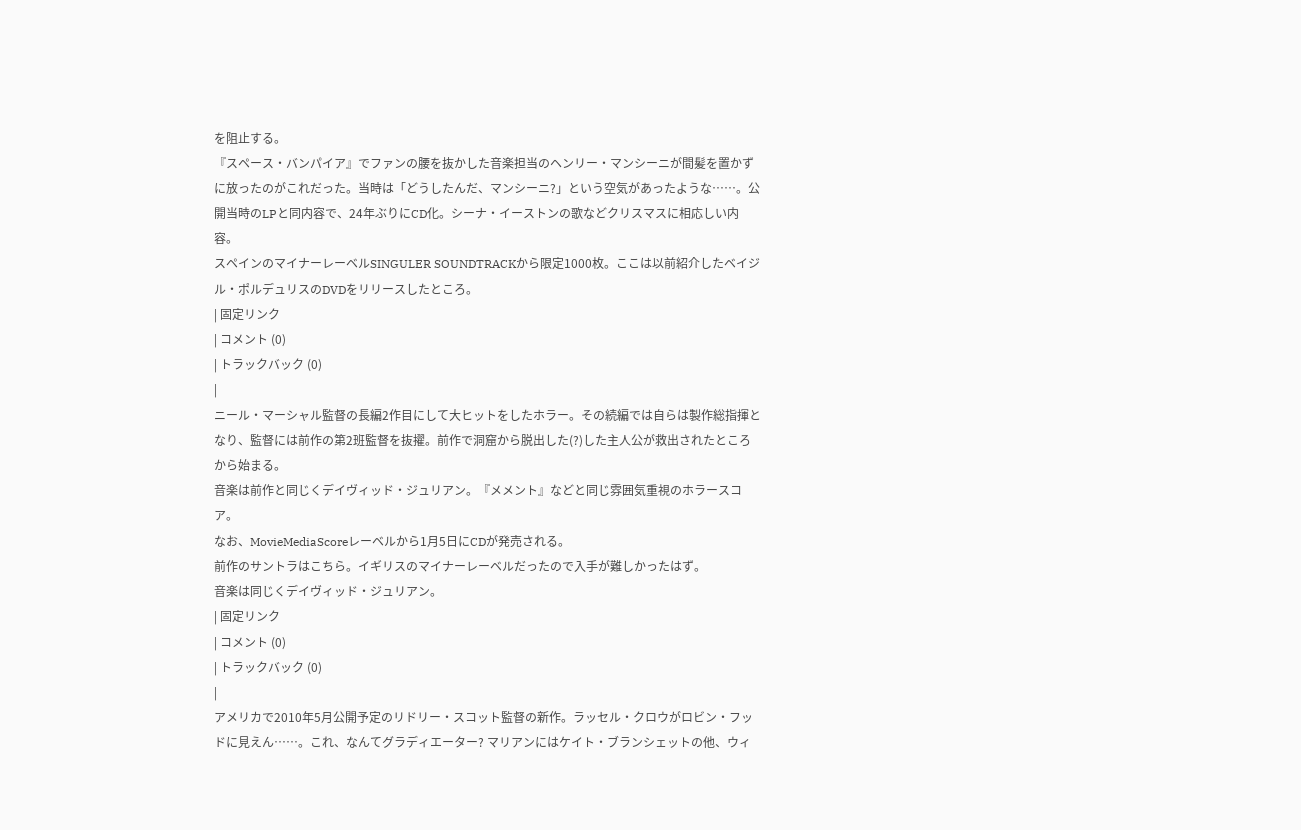を阻止する。
『スペース・バンパイア』でファンの腰を抜かした音楽担当のヘンリー・マンシーニが間髪を置かずに放ったのがこれだった。当時は「どうしたんだ、マンシーニ?」という空気があったような……。公開当時のLPと同内容で、24年ぶりにCD化。シーナ・イーストンの歌などクリスマスに相応しい内容。
スペインのマイナーレーベルSINGULER SOUNDTRACKから限定1000枚。ここは以前紹介したベイジル・ポルデュリスのDVDをリリースしたところ。
| 固定リンク
| コメント (0)
| トラックバック (0)
|
ニール・マーシャル監督の長編2作目にして大ヒットをしたホラー。その続編では自らは製作総指揮となり、監督には前作の第2班監督を抜擢。前作で洞窟から脱出した(?)した主人公が救出されたところから始まる。
音楽は前作と同じくデイヴィッド・ジュリアン。『メメント』などと同じ雰囲気重視のホラースコア。
なお、MovieMediaScoreレーベルから1月5日にCDが発売される。
前作のサントラはこちら。イギリスのマイナーレーベルだったので入手が難しかったはず。
音楽は同じくデイヴィッド・ジュリアン。
| 固定リンク
| コメント (0)
| トラックバック (0)
|
アメリカで2010年5月公開予定のリドリー・スコット監督の新作。ラッセル・クロウがロビン・フッドに見えん……。これ、なんてグラディエーター? マリアンにはケイト・ブランシェットの他、ウィ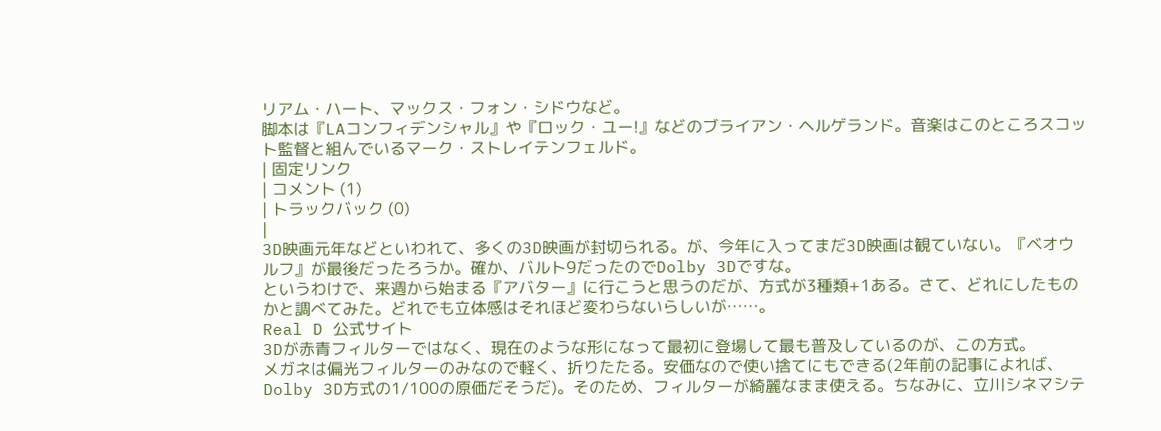リアム・ハート、マックス・フォン・シドウなど。
脚本は『LAコンフィデンシャル』や『ロック・ユー!』などのブライアン・ヘルゲランド。音楽はこのところスコット監督と組んでいるマーク・ストレイテンフェルド。
| 固定リンク
| コメント (1)
| トラックバック (0)
|
3D映画元年などといわれて、多くの3D映画が封切られる。が、今年に入ってまだ3D映画は観ていない。『ベオウルフ』が最後だったろうか。確か、バルト9だったのでDolby 3Dですな。
というわけで、来週から始まる『アバター』に行こうと思うのだが、方式が3種類+1ある。さて、どれにしたものかと調べてみた。どれでも立体感はそれほど変わらないらしいが……。
Real D 公式サイト
3Dが赤青フィルターではなく、現在のような形になって最初に登場して最も普及しているのが、この方式。
メガネは偏光フィルターのみなので軽く、折りたたる。安価なので使い捨てにもできる(2年前の記事によれば、Dolby 3D方式の1/100の原価だそうだ)。そのため、フィルターが綺麗なまま使える。ちなみに、立川シネマシテ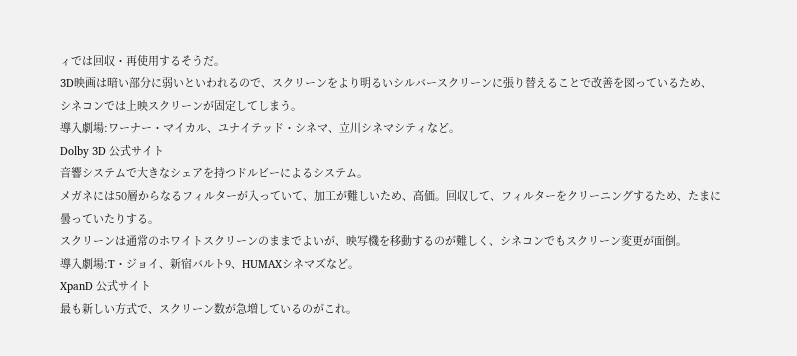ィでは回収・再使用するそうだ。
3D映画は暗い部分に弱いといわれるので、スクリーンをより明るいシルバースクリーンに張り替えることで改善を図っているため、シネコンでは上映スクリーンが固定してしまう。
導入劇場:ワーナー・マイカル、ユナイテッド・シネマ、立川シネマシティなど。
Dolby 3D 公式サイト
音響システムで大きなシェアを持つドルビーによるシステム。
メガネには50層からなるフィルターが入っていて、加工が難しいため、高価。回収して、フィルターをクリーニングするため、たまに曇っていたりする。
スクリーンは通常のホワイトスクリーンのままでよいが、映写機を移動するのが難しく、シネコンでもスクリーン変更が面倒。
導入劇場:T・ジョイ、新宿バルト9、HUMAXシネマズなど。
XpanD 公式サイト
最も新しい方式で、スクリーン数が急増しているのがこれ。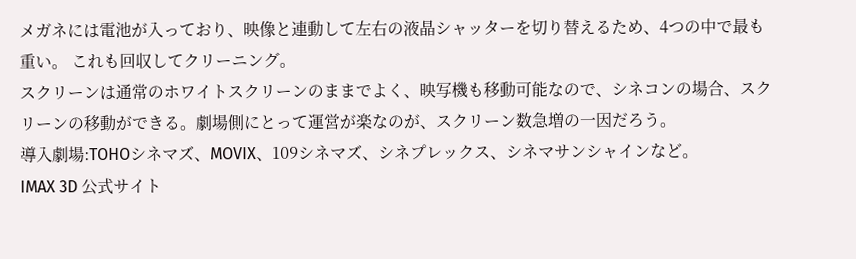メガネには電池が入っており、映像と連動して左右の液晶シャッターを切り替えるため、4つの中で最も重い。 これも回収してクリーニング。
スクリーンは通常のホワイトスクリーンのままでよく、映写機も移動可能なので、シネコンの場合、スクリーンの移動ができる。劇場側にとって運営が楽なのが、スクリーン数急増の一因だろう。
導入劇場:TOHOシネマズ、MOVIX、109シネマズ、シネプレックス、シネマサンシャインなど。
IMAX 3D 公式サイト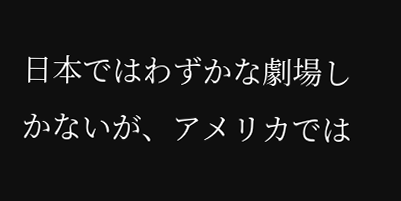日本ではわずかな劇場しかないが、アメリカでは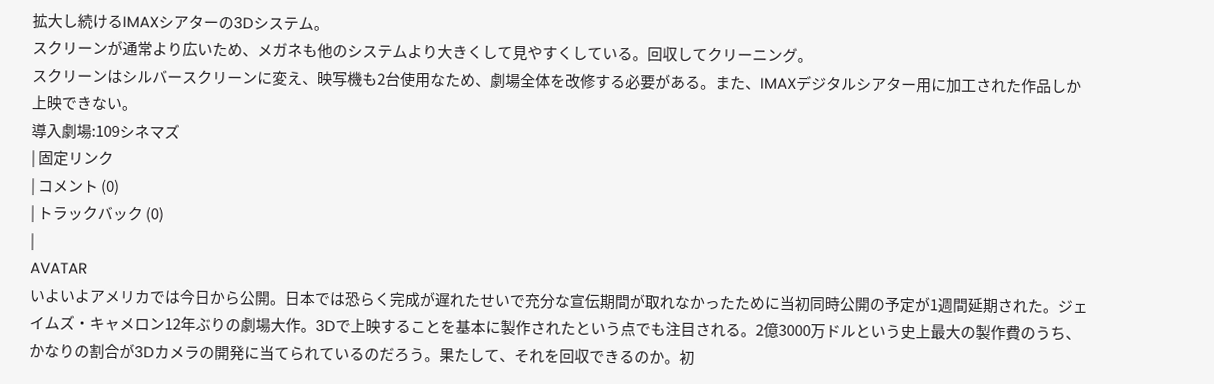拡大し続けるIMAXシアターの3Dシステム。
スクリーンが通常より広いため、メガネも他のシステムより大きくして見やすくしている。回収してクリーニング。
スクリーンはシルバースクリーンに変え、映写機も2台使用なため、劇場全体を改修する必要がある。また、IMAXデジタルシアター用に加工された作品しか上映できない。
導入劇場:109シネマズ
| 固定リンク
| コメント (0)
| トラックバック (0)
|
AVATAR
いよいよアメリカでは今日から公開。日本では恐らく完成が遅れたせいで充分な宣伝期間が取れなかったために当初同時公開の予定が1週間延期された。ジェイムズ・キャメロン12年ぶりの劇場大作。3Dで上映することを基本に製作されたという点でも注目される。2億3000万ドルという史上最大の製作費のうち、かなりの割合が3Dカメラの開発に当てられているのだろう。果たして、それを回収できるのか。初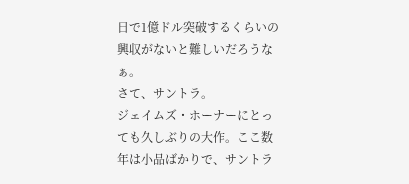日で1億ドル突破するくらいの興収がないと難しいだろうなぁ。
さて、サントラ。
ジェイムズ・ホーナーにとっても久しぶりの大作。ここ数年は小品ばかりで、サントラ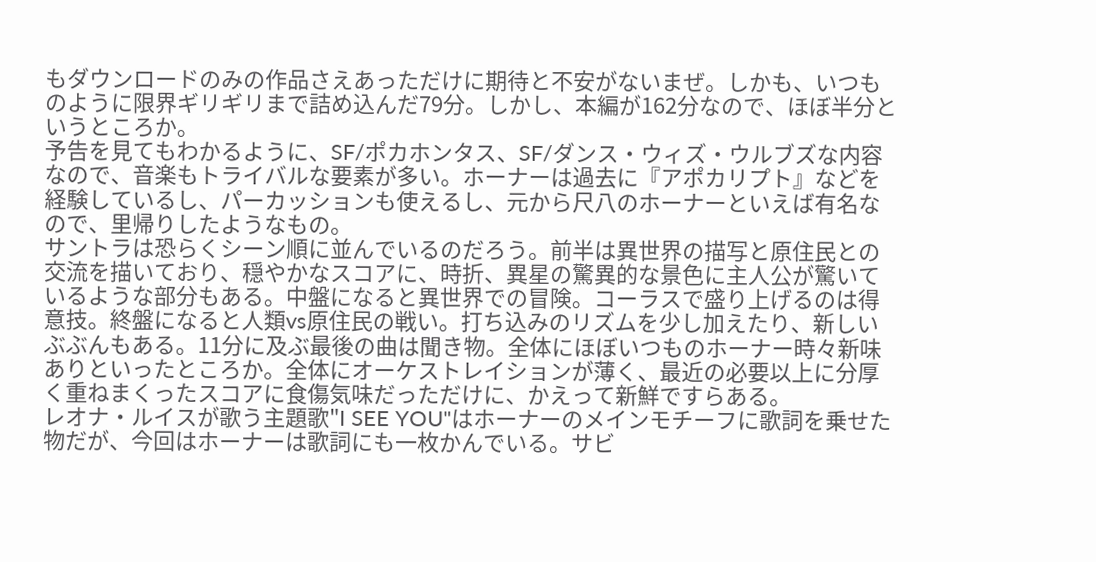もダウンロードのみの作品さえあっただけに期待と不安がないまぜ。しかも、いつものように限界ギリギリまで詰め込んだ79分。しかし、本編が162分なので、ほぼ半分というところか。
予告を見てもわかるように、SF/ポカホンタス、SF/ダンス・ウィズ・ウルブズな内容なので、音楽もトライバルな要素が多い。ホーナーは過去に『アポカリプト』などを経験しているし、パーカッションも使えるし、元から尺八のホーナーといえば有名なので、里帰りしたようなもの。
サントラは恐らくシーン順に並んでいるのだろう。前半は異世界の描写と原住民との交流を描いており、穏やかなスコアに、時折、異星の驚異的な景色に主人公が驚いているような部分もある。中盤になると異世界での冒険。コーラスで盛り上げるのは得意技。終盤になると人類vs原住民の戦い。打ち込みのリズムを少し加えたり、新しいぶぶんもある。11分に及ぶ最後の曲は聞き物。全体にほぼいつものホーナー時々新味ありといったところか。全体にオーケストレイションが薄く、最近の必要以上に分厚く重ねまくったスコアに食傷気味だっただけに、かえって新鮮ですらある。
レオナ・ルイスが歌う主題歌"I SEE YOU"はホーナーのメインモチーフに歌詞を乗せた物だが、今回はホーナーは歌詞にも一枚かんでいる。サビ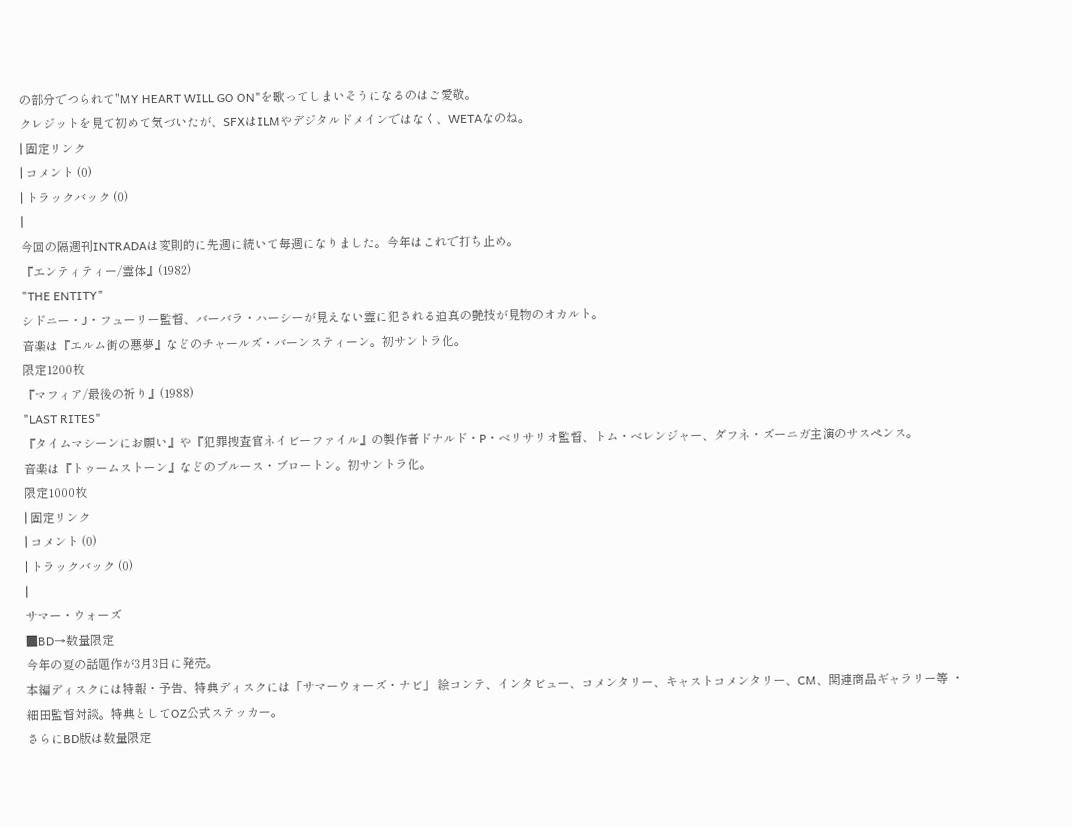の部分でつられて"MY HEART WILL GO ON"を歌ってしまいそうになるのはご愛敬。
クレジットを見て初めて気づいたが、SFXはILMやデジタルドメインではなく、WETAなのね。
| 固定リンク
| コメント (0)
| トラックバック (0)
|
今回の隔週刊INTRADAは変則的に先週に続いて毎週になりました。今年はこれで打ち止め。
『エンティティー/霊体』(1982)
"THE ENTITY"
シドニー・J・フューリー監督、バーバラ・ハーシーが見えない霊に犯される迫真の艶技が見物のオカルト。
音楽は『エルム街の悪夢』などのチャールズ・バーンスティーン。初サントラ化。
限定1200枚
『マフィア/最後の祈り』(1988)
"LAST RITES"
『タイムマシーンにお願い』や『犯罪捜査官ネイビーファイル』の製作者ドナルド・P・ベリサリオ監督、トム・ベレンジャー、ダフネ・ズーニガ主演のサスペンス。
音楽は『トゥームストーン』などのブルース・ブロートン。初サントラ化。
限定1000枚
| 固定リンク
| コメント (0)
| トラックバック (0)
|
サマー・ウォーズ
■BD→数量限定
今年の夏の話題作が3月3日に発売。
本編ディスクには特報・予告、特典ディスクには「サマーウォーズ・ナビ」 絵コンテ、インタビュー、コメンタリー、キャストコメンタリー、CM、関連商品ギャラリー等 ・細田監督対談。特典としてOZ公式ステッカー。
さらにBD版は数量限定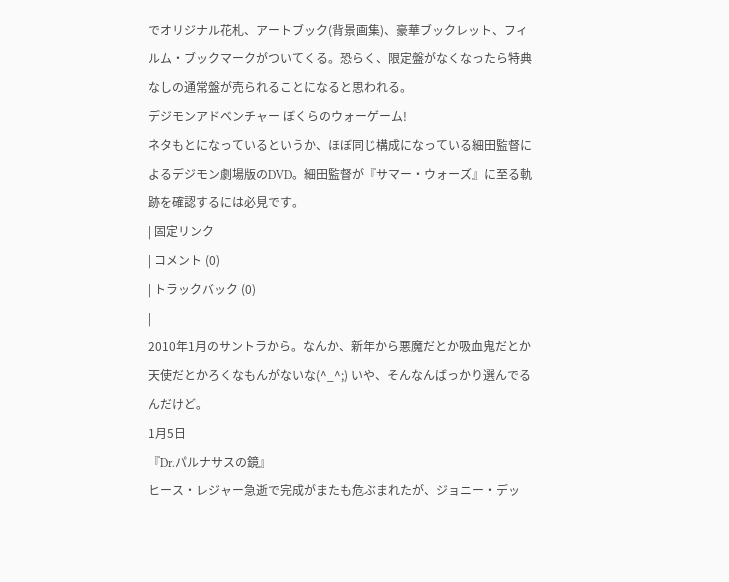でオリジナル花札、アートブック(背景画集)、豪華ブックレット、フィルム・ブックマークがついてくる。恐らく、限定盤がなくなったら特典なしの通常盤が売られることになると思われる。
デジモンアドベンチャー ぼくらのウォーゲーム!
ネタもとになっているというか、ほぼ同じ構成になっている細田監督によるデジモン劇場版のDVD。細田監督が『サマー・ウォーズ』に至る軌跡を確認するには必見です。
| 固定リンク
| コメント (0)
| トラックバック (0)
|
2010年1月のサントラから。なんか、新年から悪魔だとか吸血鬼だとか天使だとかろくなもんがないな(^_^;) いや、そんなんばっかり選んでるんだけど。
1月5日
『Dr.パルナサスの鏡』
ヒース・レジャー急逝で完成がまたも危ぶまれたが、ジョニー・デッ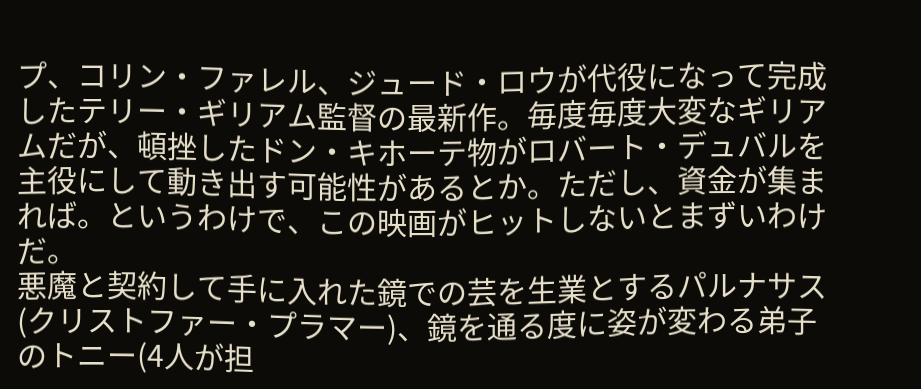プ、コリン・ファレル、ジュード・ロウが代役になって完成したテリー・ギリアム監督の最新作。毎度毎度大変なギリアムだが、頓挫したドン・キホーテ物がロバート・デュバルを主役にして動き出す可能性があるとか。ただし、資金が集まれば。というわけで、この映画がヒットしないとまずいわけだ。
悪魔と契約して手に入れた鏡での芸を生業とするパルナサス(クリストファー・プラマー)、鏡を通る度に姿が変わる弟子のトニー(4人が担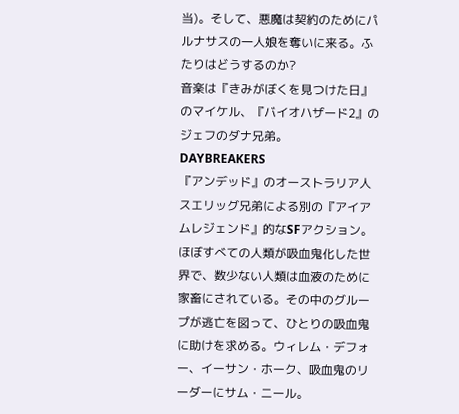当)。そして、悪魔は契約のためにパルナサスの一人娘を奪いに来る。ふたりはどうするのか?
音楽は『きみがぼくを見つけた日』のマイケル、『バイオハザード2』のジェフのダナ兄弟。
DAYBREAKERS
『アンデッド』のオーストラリア人スエリッグ兄弟による別の『アイアムレジェンド』的なSFアクション。
ほぼすべての人類が吸血鬼化した世界で、数少ない人類は血液のために家畜にされている。その中のグループが逃亡を図って、ひとりの吸血鬼に助けを求める。ウィレム・デフォー、イーサン・ホーク、吸血鬼のリーダーにサム・ニール。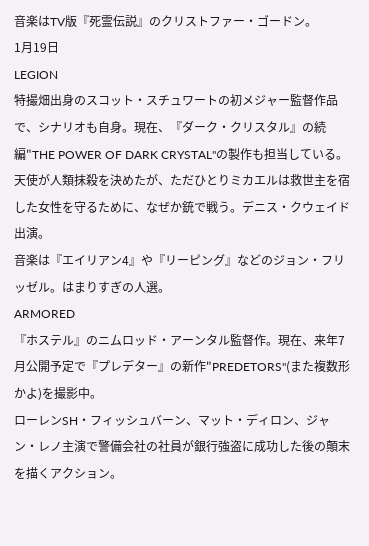音楽はTV版『死霊伝説』のクリストファー・ゴードン。
1月19日
LEGION
特撮畑出身のスコット・スチュワートの初メジャー監督作品で、シナリオも自身。現在、『ダーク・クリスタル』の続編"THE POWER OF DARK CRYSTAL"の製作も担当している。
天使が人類抹殺を決めたが、ただひとりミカエルは救世主を宿した女性を守るために、なぜか銃で戦う。デニス・クウェイド出演。
音楽は『エイリアン4』や『リーピング』などのジョン・フリッゼル。はまりすぎの人選。
ARMORED
『ホステル』のニムロッド・アーンタル監督作。現在、来年7月公開予定で『プレデター』の新作"PREDETORS"(また複数形かよ)を撮影中。
ローレンSH・フィッシュバーン、マット・ディロン、ジャン・レノ主演で警備会社の社員が銀行強盗に成功した後の顛末を描くアクション。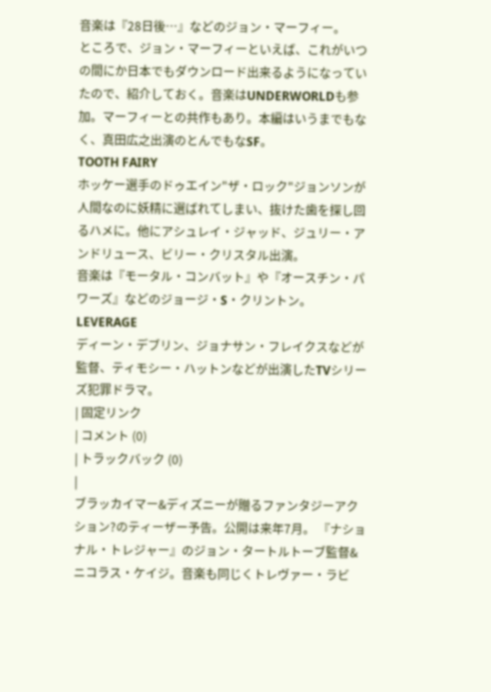音楽は『28日後…』などのジョン・マーフィー。
ところで、ジョン・マーフィーといえば、これがいつの間にか日本でもダウンロード出来るようになっていたので、紹介しておく。音楽はUNDERWORLDも参加。マーフィーとの共作もあり。本編はいうまでもなく、真田広之出演のとんでもなSF。
TOOTH FAIRY
ホッケー選手のドゥエイン"ザ・ロック"ジョンソンが人間なのに妖精に選ばれてしまい、抜けた歯を探し回るハメに。他にアシュレイ・ジャッド、ジュリー・アンドリュース、ビリー・クリスタル出演。
音楽は『モータル・コンバット』や『オースチン・パワーズ』などのジョージ・S・クリントン。
LEVERAGE
ディーン・デブリン、ジョナサン・フレイクスなどが監督、ティモシー・ハットンなどが出演したTVシリーズ犯罪ドラマ。
| 固定リンク
| コメント (0)
| トラックバック (0)
|
ブラッカイマー&ディズニーが贈るファンタジーアクション?のティーザー予告。公開は来年7月。 『ナショナル・トレジャー』のジョン・タートルトーブ監督&ニコラス・ケイジ。音楽も同じくトレヴァー・ラビ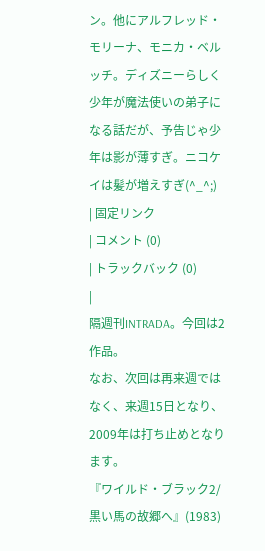ン。他にアルフレッド・モリーナ、モニカ・ベルッチ。ディズニーらしく少年が魔法使いの弟子になる話だが、予告じゃ少年は影が薄すぎ。ニコケイは髪が増えすぎ(^_^;)
| 固定リンク
| コメント (0)
| トラックバック (0)
|
隔週刊INTRADA。今回は2作品。
なお、次回は再来週ではなく、来週15日となり、2009年は打ち止めとなります。
『ワイルド・ブラック2/黒い馬の故郷へ』(1983)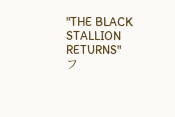"THE BLACK STALLION RETURNS"
フ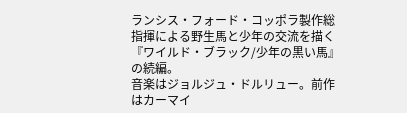ランシス・フォード・コッポラ製作総指揮による野生馬と少年の交流を描く『ワイルド・ブラック/少年の黒い馬』の続編。
音楽はジョルジュ・ドルリュー。前作はカーマイ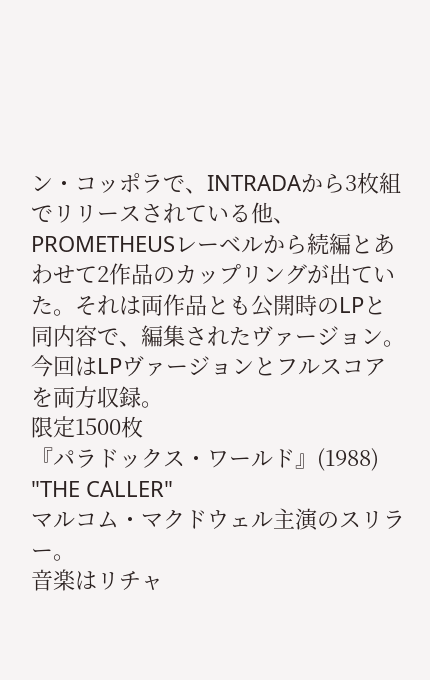ン・コッポラで、INTRADAから3枚組でリリースされている他、PROMETHEUSレーベルから続編とあわせて2作品のカップリングが出ていた。それは両作品とも公開時のLPと同内容で、編集されたヴァージョン。今回はLPヴァージョンとフルスコアを両方収録。
限定1500枚
『パラドックス・ワールド』(1988)
"THE CALLER"
マルコム・マクドウェル主演のスリラー。
音楽はリチャ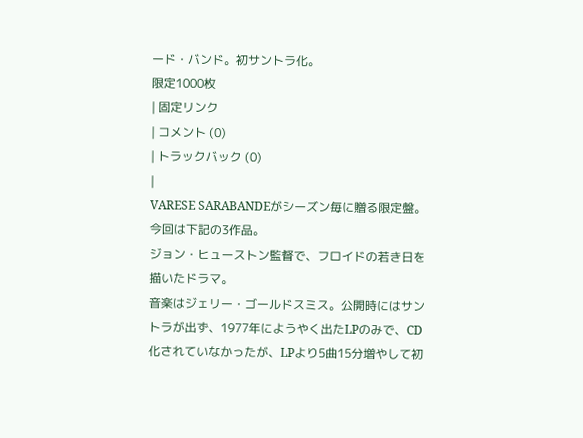ード・バンド。初サントラ化。
限定1000枚
| 固定リンク
| コメント (0)
| トラックバック (0)
|
VARESE SARABANDEがシーズン毎に贈る限定盤。今回は下記の3作品。
ジョン・ヒューストン監督で、フロイドの若き日を描いたドラマ。
音楽はジェリー・ゴールドスミス。公開時にはサントラが出ず、1977年にようやく出たLPのみで、CD化されていなかったが、LPより5曲15分増やして初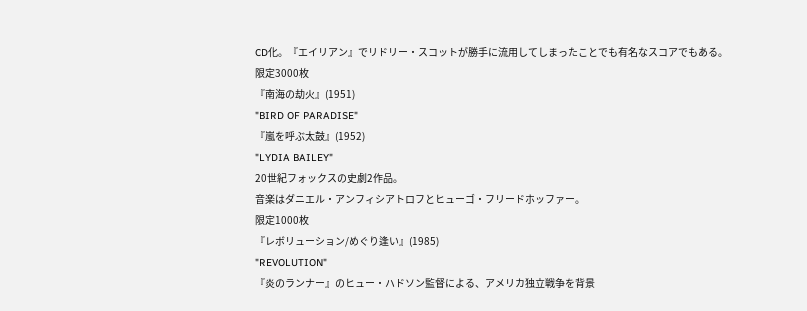CD化。『エイリアン』でリドリー・スコットが勝手に流用してしまったことでも有名なスコアでもある。
限定3000枚
『南海の劫火』(1951)
"BIRD OF PARADISE"
『嵐を呼ぶ太鼓』(1952)
"LYDIA BAILEY"
20世紀フォックスの史劇2作品。
音楽はダニエル・アンフィシアトロフとヒューゴ・フリードホッファー。
限定1000枚
『レボリューション/めぐり逢い』(1985)
"REVOLUTION"
『炎のランナー』のヒュー・ハドソン監督による、アメリカ独立戦争を背景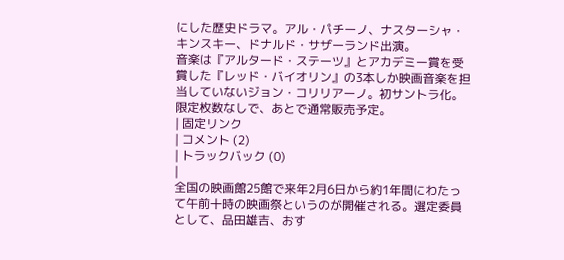にした歴史ドラマ。アル・パチーノ、ナスターシャ・キンスキー、ドナルド・サザーランド出演。
音楽は『アルタード・ステーツ』とアカデミー賞を受賞した『レッド・バイオリン』の3本しか映画音楽を担当していないジョン・コリリアーノ。初サントラ化。
限定枚数なしで、あとで通常販売予定。
| 固定リンク
| コメント (2)
| トラックバック (0)
|
全国の映画館25館で来年2月6日から約1年間にわたって午前十時の映画祭というのが開催される。選定委員として、品田雄吉、おす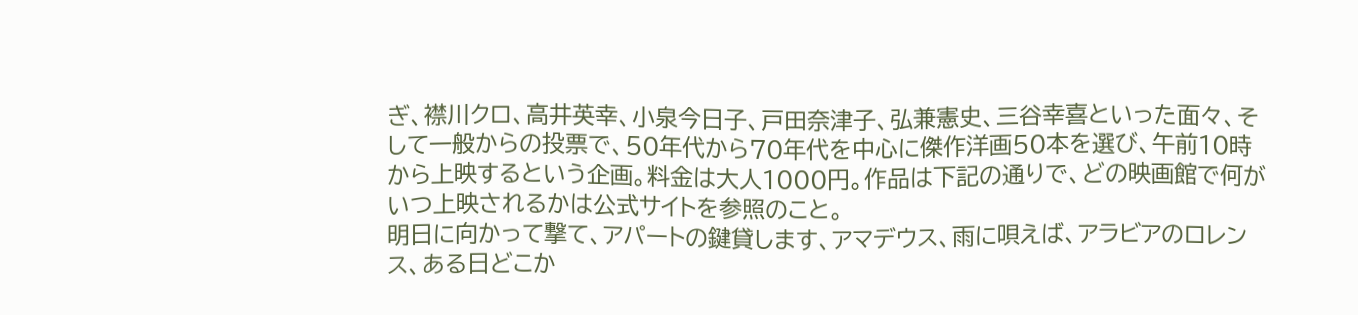ぎ、襟川クロ、高井英幸、小泉今日子、戸田奈津子、弘兼憲史、三谷幸喜といった面々、そして一般からの投票で、50年代から70年代を中心に傑作洋画50本を選び、午前10時から上映するという企画。料金は大人1000円。作品は下記の通りで、どの映画館で何がいつ上映されるかは公式サイトを参照のこと。
明日に向かって撃て、アパートの鍵貸します、アマデウス、雨に唄えば、アラビアのロレンス、ある日どこか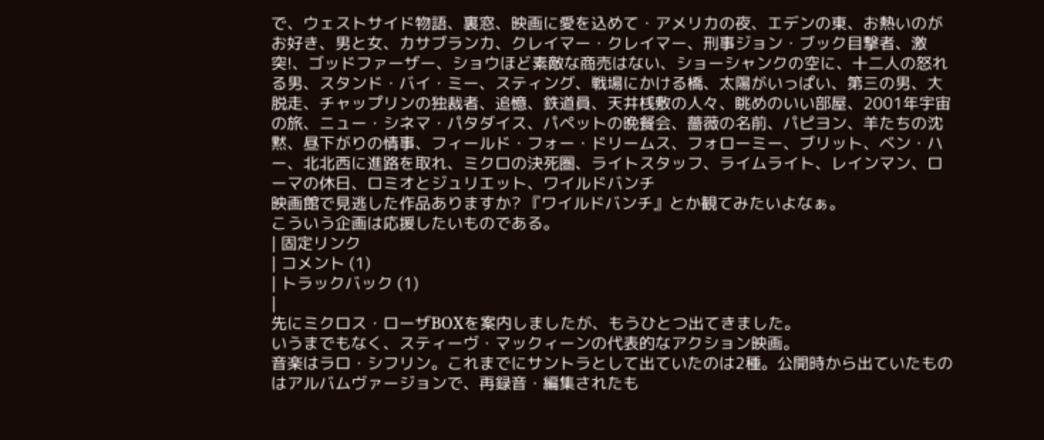で、ウェストサイド物語、裏窓、映画に愛を込めて・アメリカの夜、エデンの東、お熱いのがお好き、男と女、カサブランカ、クレイマー・クレイマー、刑事ジョン・ブック目撃者、激突!、ゴッドファーザー、ショウほど素敵な商売はない、ショーシャンクの空に、十二人の怒れる男、スタンド・バイ・ミー、スティング、戦場にかける橋、太陽がいっぱい、第三の男、大脱走、チャップリンの独裁者、追憶、鉄道員、天井桟敷の人々、眺めのいい部屋、2001年宇宙の旅、ニュー・シネマ・パタダイス、パペットの晩餐会、薔薇の名前、パピヨン、羊たちの沈黙、昼下がりの情事、フィールド・フォー・ドリームス、フォローミー、ブリット、ベン・ハー、北北西に進路を取れ、ミクロの決死圏、ライトスタッフ、ライムライト、レインマン、ローマの休日、ロミオとジュリエット、ワイルドバンチ
映画館で見逃した作品ありますか? 『ワイルドバンチ』とか観てみたいよなぁ。
こういう企画は応援したいものである。
| 固定リンク
| コメント (1)
| トラックバック (1)
|
先にミクロス・ローザBOXを案内しましたが、もうひとつ出てきました。
いうまでもなく、スティーヴ・マックィーンの代表的なアクション映画。
音楽はラロ・シフリン。これまでにサントラとして出ていたのは2種。公開時から出ていたものはアルバムヴァージョンで、再録音・編集されたも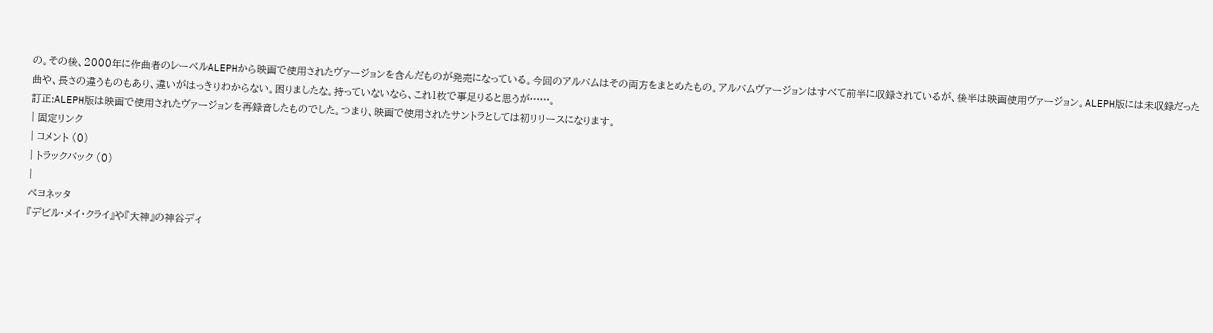の。その後、2000年に作曲者のレーベルALEPHから映画で使用されたヴァージョンを含んだものが発売になっている。今回のアルバムはその両方をまとめたもの。アルバムヴァージョンはすべて前半に収録されているが、後半は映画使用ヴァージョン。ALEPH版には未収録だった曲や、長さの違うものもあり、違いがはっきりわからない。困りましたな。持っていないなら、これ1枚で事足りると思うが……。
訂正:ALEPH版は映画で使用されたヴァージョンを再録音したものでした。つまり、映画で使用されたサントラとしては初リリースになります。
| 固定リンク
| コメント (0)
| トラックバック (0)
|
ベヨネッタ
『デビル・メイ・クライ』や『大神』の神谷ディ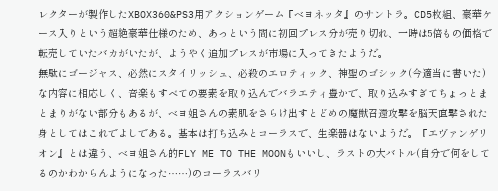レクターが製作したXBOX360&PS3用アクションゲーム『ベヨネッタ』のサントラ。CD5枚組、豪華ケース入りという超絶豪華仕様のため、あっという間に初回プレス分が売り切れ、一時は5倍もの価格で転売していたバカがいたが、ようやく追加プレスが市場に入ってきたようだ。
無駄にゴージャス、必然にスタイリッシュ、必殺のエロティック、神聖のゴシック(今適当に書いた)な内容に相応しく、音楽もすべての要素を取り込んでバラエティ豊かで、取り込みすぎてちょっとまとまりがない部分もあるが、ベヨ姐さんの素肌をさらけ出すとどめの魔獣召還攻撃を脳天直撃された身としてはこれでよしである。基本は打ち込みとコーラスで、生楽器はないようだ。『エヴァンゲリオン』とは違う、ベヨ姐さん的FLY ME TO THE MOONもいいし、ラストの大バトル(自分で何をしてるのかわからんようになった……)のコーラスバリ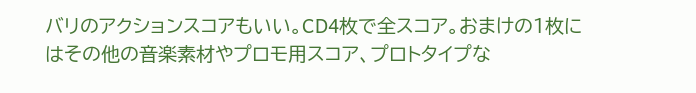バリのアクションスコアもいい。CD4枚で全スコア。おまけの1枚にはその他の音楽素材やプロモ用スコア、プロトタイプな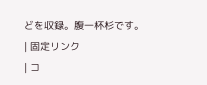どを収録。腹一杯杉です。
| 固定リンク
| コ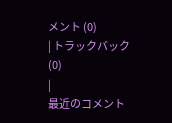メント (0)
| トラックバック (0)
|
最近のコメント